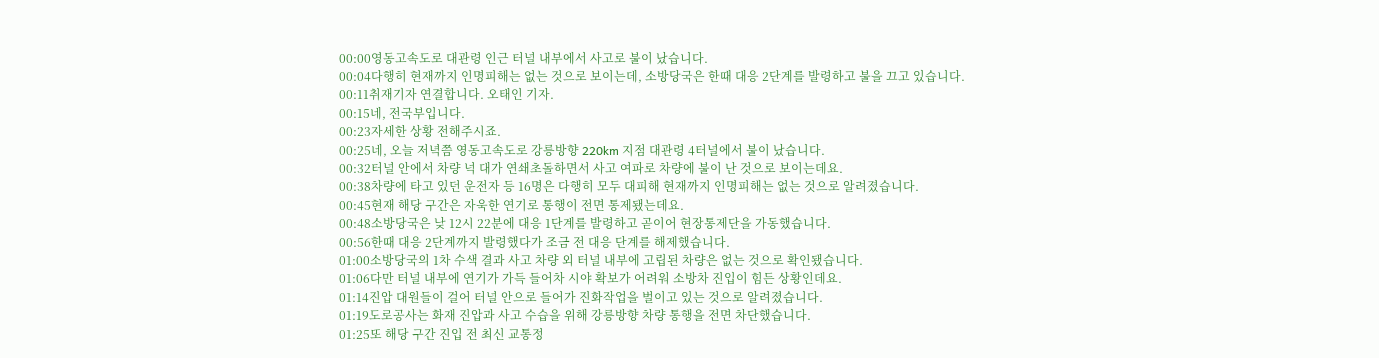00:00영동고속도로 대관령 인근 터널 내부에서 사고로 불이 났습니다.
00:04다행히 현재까지 인명피해는 없는 것으로 보이는데, 소방당국은 한때 대응 2단계를 발령하고 불을 끄고 있습니다.
00:11취재기자 연결합니다. 오태인 기자.
00:15네, 전국부입니다.
00:23자세한 상황 전해주시죠.
00:25네, 오늘 저녁쯤 영동고속도로 강릉방향 220km 지점 대관령 4터널에서 불이 났습니다.
00:32터널 안에서 차량 넉 대가 연쇄초돌하면서 사고 여파로 차량에 불이 난 것으로 보이는데요.
00:38차량에 타고 있던 운전자 등 16명은 다행히 모두 대피해 현재까지 인명피해는 없는 것으로 알려졌습니다.
00:45현재 해당 구간은 자욱한 연기로 통행이 전면 통제됐는데요.
00:48소방당국은 낮 12시 22분에 대응 1단계를 발령하고 곧이어 현장통제단을 가동했습니다.
00:56한때 대응 2단계까지 발령했다가 조금 전 대응 단계를 해제했습니다.
01:00소방당국의 1차 수색 결과 사고 차량 외 터널 내부에 고립된 차량은 없는 것으로 확인됐습니다.
01:06다만 터널 내부에 연기가 가득 들어차 시야 확보가 어려워 소방차 진입이 힘든 상황인데요.
01:14진압 대원들이 걸어 터널 안으로 들어가 진화작업을 벌이고 있는 것으로 알려졌습니다.
01:19도로공사는 화재 진압과 사고 수습을 위해 강릉방향 차량 통행을 전면 차단했습니다.
01:25또 해당 구간 진입 전 최신 교통정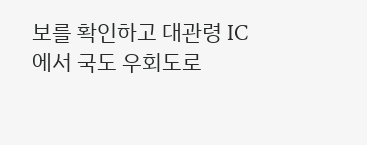보를 확인하고 대관령 IC에서 국도 우회도로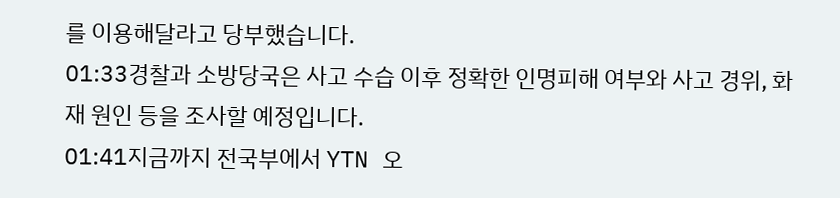를 이용해달라고 당부했습니다.
01:33경찰과 소방당국은 사고 수습 이후 정확한 인명피해 여부와 사고 경위, 화재 원인 등을 조사할 예정입니다.
01:41지금까지 전국부에서 YTN 오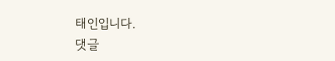태인입니다.
댓글